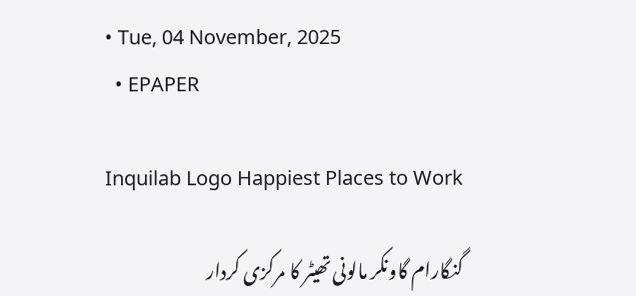• Tue, 04 November, 2025
  • EPAPER

Inquilab Logo Happiest Places to Work

گنگارام گاونکر مالونی تھیٹر کا مرکزی کردار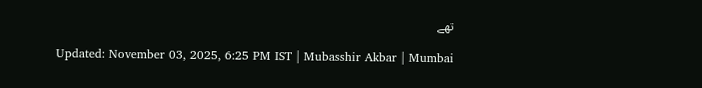تھے

Updated: November 03, 2025, 6:25 PM IST | Mubasshir Akbar | Mumbai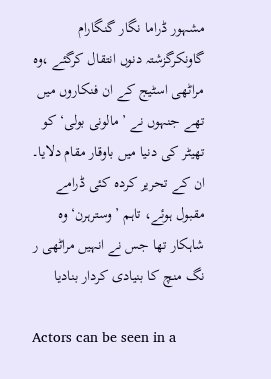مشہور ڈراما نگار گنگارام گاونکرگزشتہ دنوں انتقال کرگئے ،وہ مراٹھی اسٹیج کے ان فنکاروں میں تھے جنہوں نے ’مالونی بولی‘ کو تھیٹر کی دنیا میں باوقار مقام دلایا۔ ان کے تحریر کردہ کئی ڈرامے مقبول ہوئے، تاہم ’وسترہرن‘ وہ شاہکار تھا جس نے انہیں مراٹھی ر نگ منچ کا بنیادی کردار بنادیا

Actors can be seen in a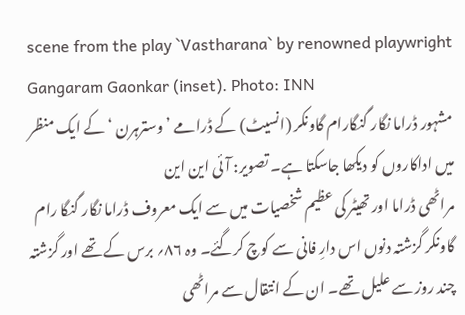scene from the play `Vastharana` by renowned playwright Gangaram Gaonkar (inset). Photo: INN
مشہور ڈراما نگار گنگارام گاونکر (انسیٹ) کے ڈرامے ’وسترہرن ‘ کے ایک منظر میں اداکاروں کو دیکھا جاسکتا ہے۔ تصویر: آئی این این
مراٹھی ڈراما اور تھیٹر کی عظیم شخصیات میں سے ایک معروف ڈراما نگار گنگا رام گاونکر گزشتہ دنوں اس دارِ فانی سے کوچ کرگئے۔ وہ ۸۶؍ برس کے تھے اور گزشتہ چند روز سے علیل تھے۔ ان کے انتقال سے مراٹھی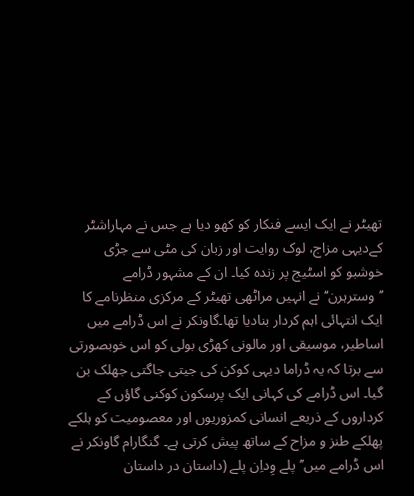تھیٹر نے ایک ایسے فنکار کو کھو دیا ہے جس نے مہاراشٹر کےدیہی مزاج، لوک روایت اور زبان کی مٹی سے جڑی خوشبو کو اسٹیج پر زندہ کیا۔ ان کے مشہور ڈرامے ’’وسترہرن‘‘ نے انہیں مراٹھی تھیٹر کے مرکزی منظرنامے کا ایک انتہائی اہم کردار بنادیا تھا۔گاونکر نے اس ڈرامے میں اساطیر، موسیقی اور مالونی کھڑی بولی کو اس خوبصورتی سے برتا کہ یہ ڈراما دیہی کوکن کی جیتی جاگتی جھلک بن گیا۔ اس ڈرامے کی کہانی ایک پرسکون کوکنی گاؤں کے کرداروں کے ذریعے انسانی کمزوریوں اور معصومیت کو ہلکے پھلکے طنز و مزاح کے ساتھ پیش کرتی ہے۔ گنگارام گاونکر نے اس ڈرامے میں’’پلے وِداِن پلے (داستان در داستان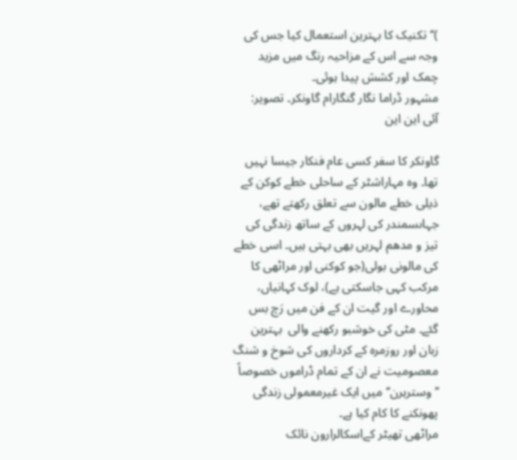)‘‘تکنیک کا بہترین استعمال کیا جس کی وجہ سے اس کے مزاحیہ رنگ میں مزید چمک اور کشش پیدا ہوئی۔
مشہور ڈراما نگار گنگارام گاونکر۔ تصویر: آئی این این

گاونکر کا سفر کسی عام فنکار جیسا نہیں تھا۔ وہ مہاراشٹر کے ساحلی خطے کوکن کے ذیلی خطے مالون سے تعلق رکھتے تھے، جہاںسمندر کی لہروں کے ساتھ زندگی کی تیز و مدھم لہریں بھی بہتی ہیں۔ اسی خطے کی مالونی بولی(جو کوکنی اور مراٹھی کا مرکب کہی جاسکتی ہے)، لوک کہانیاں، محاورے اور گیت ان کے فن میں رَچ بس گئے۔ مٹی کی خوشبو رکھنے والی  بہترین زبان اور روزمرہ کے کرداروں کی شوخ و شنگ معصومیت نے ان کے تمام ڈراموں خصوصاً ’’وسترہرن‘‘ میں ایک غیرمعمولی زندگی پھونکنے کا کام کیا ہے۔
مراٹھی تھیٹر کےاسکالرارون نائک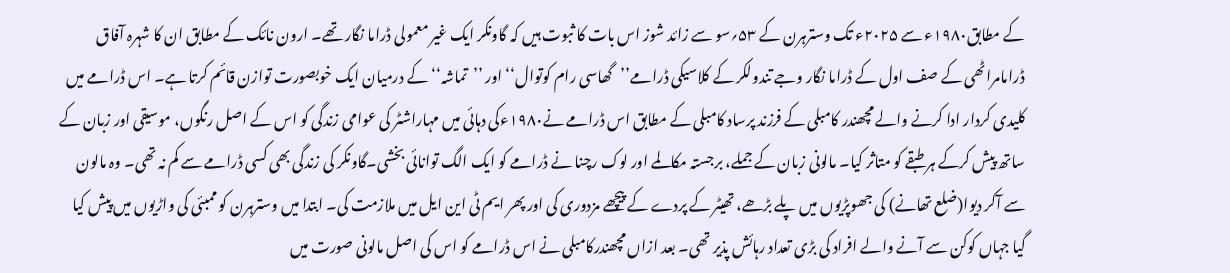کے مطابق۱۹۸۰ء سے ۲۰۲۵ء تک وسترہرن کے ۵۳؍سو سے زائد شوز اس بات کا ثبوت ہیں کہ گاونکر ایک غیر معمولی ڈراما نگار تھے۔ ارون نائک کے مطابق ان کا شہرہ آفاق ڈرامامراٹھی کے صف اول کے ڈراما نگار وجے تندولکر کے کلاسیکی ڈرامے’’گھاسی رام کوتوال‘‘ اور ’’تماشہ‘‘ کے درمیان ایک خوبصورت توازن قائم کرتا ہے۔ اس ڈرامے میں کلیدی کردار ادا کرنے والے مچھندر کامبلی کے فرزند پرساد کامبلی کے مطابق اس ڈرامے نے۱۹۸۰ءکی دہائی میں مہاراشٹر کی عوامی زندگی کو اس کے اصل رنگوں، موسیقی اور زبان کے ساتھ پیش کرکے ہر طبقے کو متاثر کیا۔ مالونی زبان کے جملے، برجستہ مکالمے اور لوک رچنا نے ڈرامے کو ایک الگ توانائی بخشی۔گاونکر کی زندگی بھی کسی ڈرامے سے کم نہ تھی۔ وہ مالون سے آکر دیوا(ضلع تھانے) کی جھوپڑیوں میں پلے بڑھے، تھیٹر کے پردے کے پیچھے مزدوری کی اور پھر ایم ٹی این ایل میں ملازمت کی۔ ابتدا میں وسترہرن کو ممبئی کی واڑیوں میں پیش کیا گیا جہاں کوکن سے آنے والے افراد کی بڑی تعداد رہائش پذیر تھی۔ بعد ازاں مچھندرکامبلی نے اس ڈرامے کو اس کی اصل مالونی صورت میں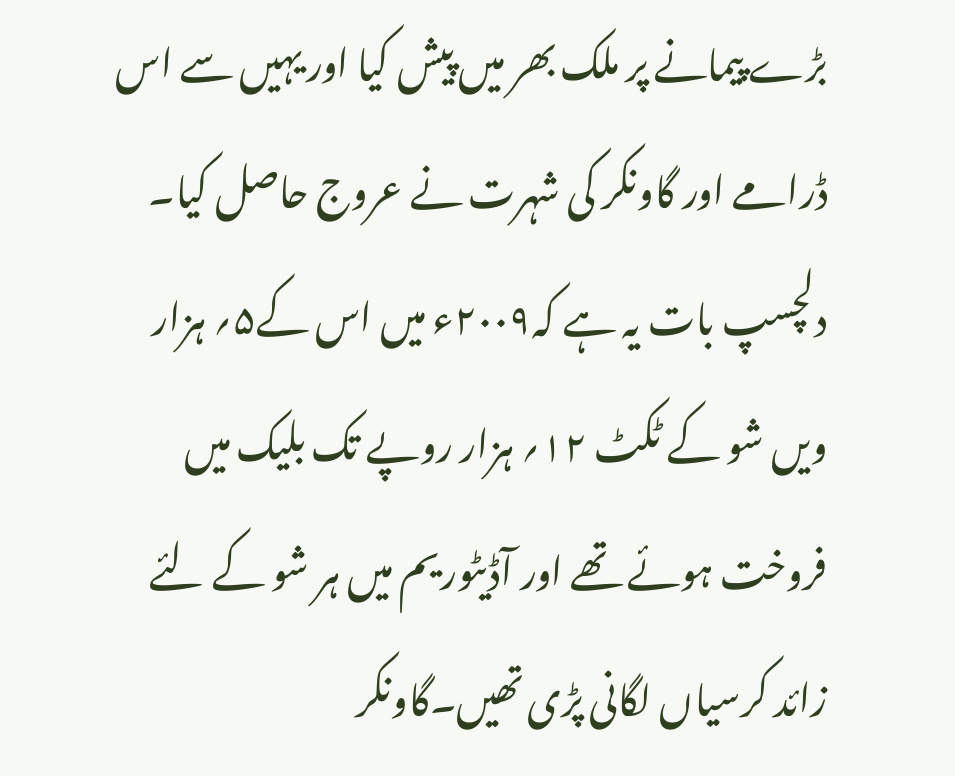بڑے پیمانے پر ملک بھر میں پیش کیا اور یہیں سے اس ڈرامے اور گاونکر کی شہرت نے عروج حاصل کیا۔
دلچسپ بات یہ ہے کہ۲۰۰۹ء میں اس کے۵؍ ہزار ویں شو کے ٹکٹ ۱۲؍ ہزار روپے تک بلیک میں فروخت ہوئے تھے اور آڈیٹوریم میں ہر شو کے لئے زائد کرسیاں لگانی پڑی تھیں۔گاونکر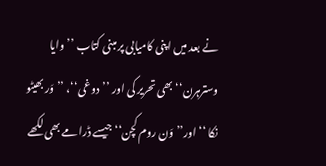نے بعد میں اپنی کامیابی پر مبنی کتاب ’’وایا وسترہرن‘‘ بھی تحریر کی اور ’’دوغی‘‘، ’’ وَر بھیٹو نکا ‘‘ اور’’ وَن روم کچن‘‘ جیسے ڈرامے بھی لکھے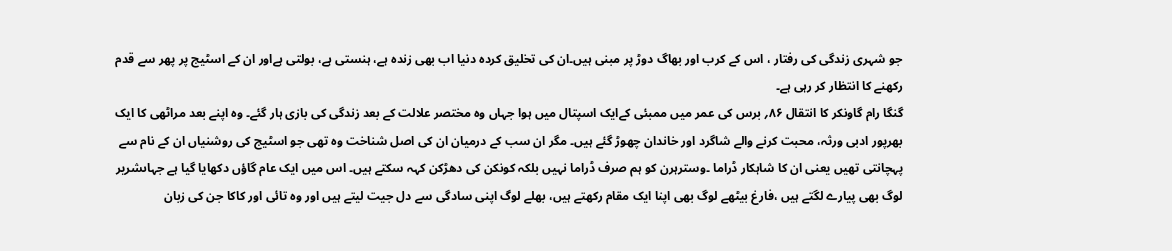جو شہری زندگی کی رفتار ، اس کے کرب اور بھاگ دوڑ پر مبنی ہیں۔ان کی تخلیق کردہ دنیا اب بھی زندہ ہے، ہنستی ہے، بولتی ہےاور ان کے اسٹیج پر پھر سے قدم رکھنے کا انتظار کر رہی ہے۔
گنگا رام گاونکر کا انتقال ۸۶؍ برس کی عمر میں ممبئی کےایک اسپتال میں ہوا جہاں وہ مختصر علالت کے بعد زندگی کی بازی ہار گئے۔ وہ اپنے بعد مراٹھی کا ایک بھرپور ادبی ورثہ، محبت کرنے والے شاگرد اور خاندان چھوڑ گئے ہیں۔ مگر ان سب کے درمیان ان کی اصل شناخت وہ تھی جو اسٹیج کی روشنیاں ان کے نام سے پہچانتی تھیں یعنی ان کا شاہکار ڈراما ۔وسترہرن کو ہم صرف ڈراما نہیں بلکہ کونکن کی دھڑکن کہہ سکتے ہیں۔ اس میں ایک عام گاؤں دکھایا گیا ہے جہاںشریر لوگ بھی پیارے لگتے ہیں ،فارغ بیٹھے لوگ بھی اپنا ایک مقام رکھتے ہیں، بھلے لوگ اپنی سادگی سے دل جیت لیتے ہیں اور وہ تائی اور کاکا جن کی زبان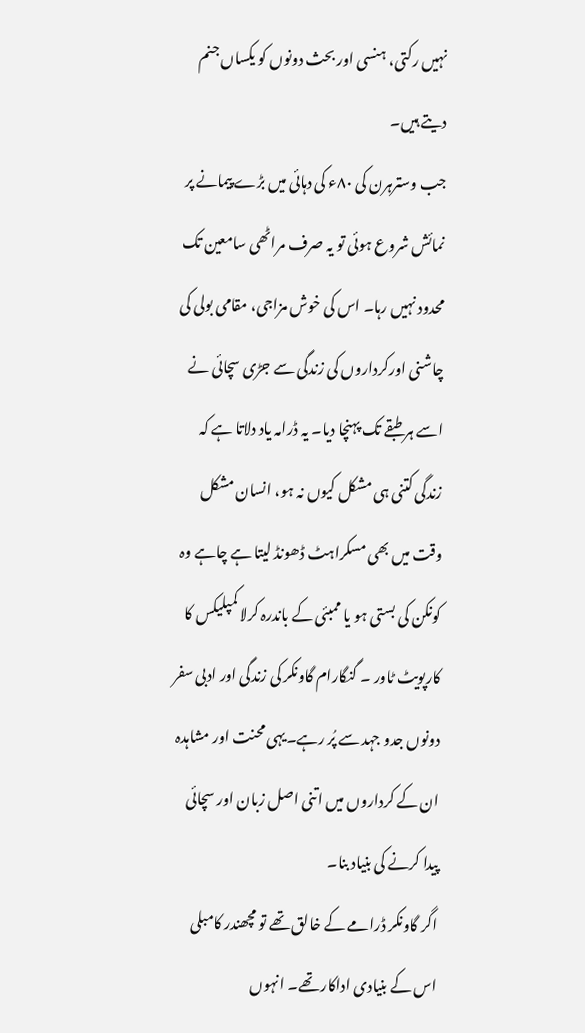نہیں رکتی، ہنسی اور بحث دونوں کو یکساں جنم دیتے ہیں۔
جب وسترہرن کی ۸۰ء کی دہائی میں بڑے پیمانے پر نمائش شروع ہوئی تو یہ صرف مراٹھی سامعین تک محدود نہیں رہا۔ اس کی خوش مزاجی، مقامی بولی کی چاشنی اورکرداروں کی زندگی سے جڑی سچائی نے اسے ہر طبقے تک پہنچا دیا۔ یہ ڈرامہ یاد دلاتا ہے کہ زندگی کتنی ہی مشکل کیوں نہ ہو، انسان مشکل وقت میں بھی مسکراہٹ ڈھونڈ لیتا ہے چاہے وہ کونکن کی بستی ہو یا ممبئی کے باندرہ کرلا کمپلیکس کا کارپویٹ ٹاور ۔ گنگارام گاونکر کی زندگی اور ادبی سفر دونوں جدو جہد سے پُر رہے۔یہی محنت اور مشاہدہ ان کے کرداروں میں اتنی اصل زبان اور سچائی پیدا کرنے کی بنیاد بنا۔
اگر گاونکر ڈرامے کے خالق تھے تو مچھندر کامبلی اس کے بنیادی اداکار تھے۔ انہوں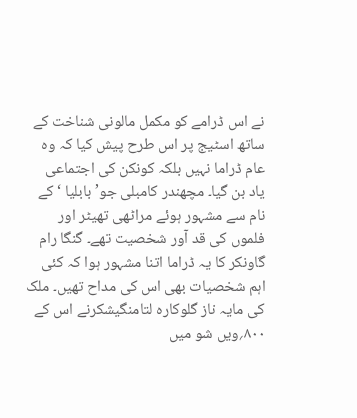نے اس ڈرامے کو مکمل مالونی شناخت کے ساتھ اسٹیج پر اس طرح پیش کیا کہ وہ عام ڈراما نہیں بلکہ کونکن کی اجتماعی یاد بن گیا۔ مچھندر کامبلی جو’بابلیا ‘ کے نام سے مشہور ہوئے مراٹھی تھیٹر اور فلموں کی قد آور شخصیت تھے۔ گنگا رام گاونکر کا یہ ڈراما اتنا مشہور ہوا کہ کئی اہم شخصیات بھی اس کی مداح تھیں۔ ملک کی مایہ ناز گلوکارہ لتامنگیشکرنے اس کے ۸۰۰؍ویں شو میں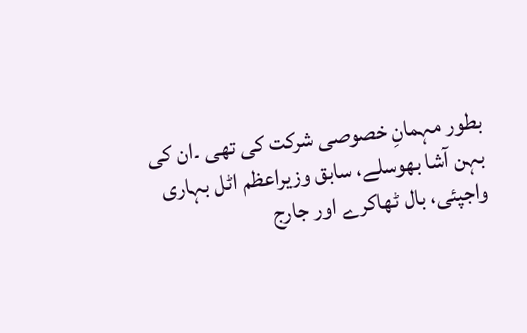بطور مہمانِ خصوصی شرکت کی تھی ۔ان کی بہن آشا بھوسلے، سابق وزیراعظم اٹل بہاری واجپئی، بال ٹھاکرے اور جارج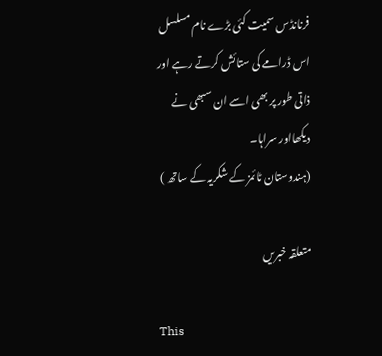فرنانڈس سمیت کئی بڑے نام مسلسل اس ڈرامے کی ستائش کرتے رہے اور ذاتی طور پر بھی اسے ان سبھی نے دیکھااور سراہا۔
(ہندوستان ٹائمز کے شکریہ کے ساتھ )

متعلقہ خبریں

This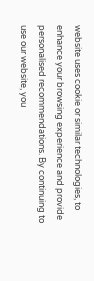website uses cookie or similar technologies, to enhance your browsing experience and provide personalised recommendations. By continuing to use our website, you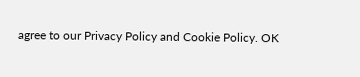agree to our Privacy Policy and Cookie Policy. OK